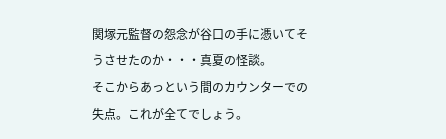関塚元監督の怨念が谷口の手に憑いてそうさせたのか・・・真夏の怪談。
そこからあっという間のカウンターでの失点。これが全てでしょう。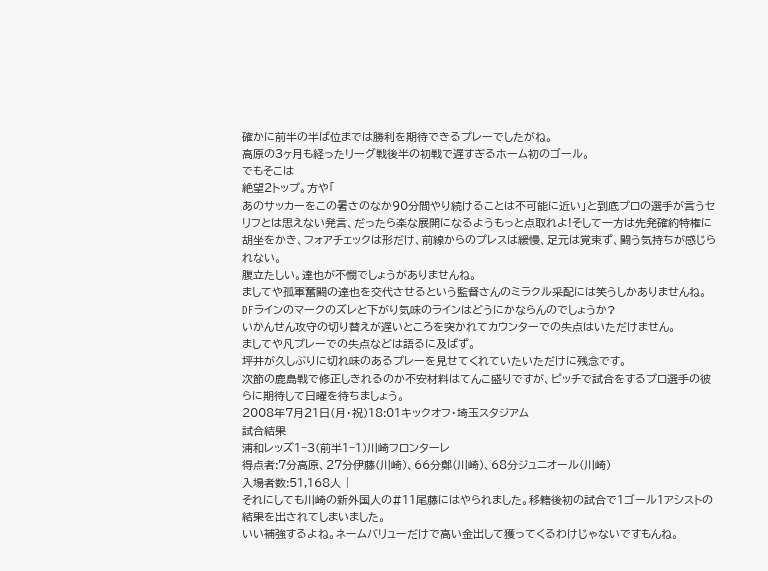確かに前半の半ば位までは勝利を期待できるプレーでしたがね。
高原の3ヶ月も経ったリーグ戦後半の初戦で遅すぎるホーム初のゴール。
でもそこは
絶望2トップ。方や「
あのサッカーをこの暑さのなか90分間やり続けることは不可能に近い」と到底プロの選手が言うセリフとは思えない発言、だったら楽な展開になるようもっと点取れよ!そして一方は先発確約特権に胡坐をかき、フォアチェックは形だけ、前線からのプレスは緩慢、足元は覚束ず、闘う気持ちが感じられない。
腹立たしい。達也が不憫でしょうがありませんね。
ましてや孤軍奮闘の達也を交代させるという監督さんのミラクル采配には笑うしかありませんね。
DFラインのマークのズレと下がり気味のラインはどうにかならんのでしょうか?
いかんせん攻守の切り替えが遅いところを突かれてカウンターでの失点はいただけません。
ましてや凡プレーでの失点などは語るに及ばず。
坪井が久しぶりに切れ味のあるプレーを見せてくれていたいただけに残念です。
次節の鹿島戦で修正しきれるのか不安材料はてんこ盛りですが、ピッチで試合をするプロ選手の彼らに期待して日曜を待ちましょう。
2008年7月21日(月・祝)18:01キックオフ・埼玉スタジアム
試合結果
浦和レッズ1−3(前半1−1)川崎フロンターレ
得点者:7分高原、27分伊藤(川崎)、66分鄭(川崎)、68分ジュニオール(川崎)
入場者数:51,168人 |
それにしても川崎の新外国人の#11尾藤にはやられました。移籍後初の試合で1ゴール1アシストの結果を出されてしまいました。
いい補強するよね。ネームバリューだけで高い金出して獲ってくるわけじゃないですもんね。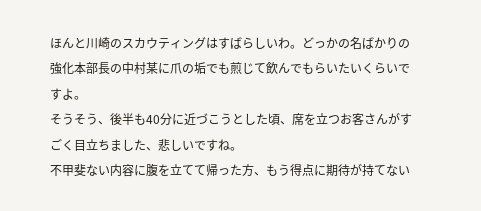ほんと川崎のスカウティングはすばらしいわ。どっかの名ばかりの強化本部長の中村某に爪の垢でも煎じて飲んでもらいたいくらいですよ。
そうそう、後半も40分に近づこうとした頃、席を立つお客さんがすごく目立ちました、悲しいですね。
不甲斐ない内容に腹を立てて帰った方、もう得点に期待が持てない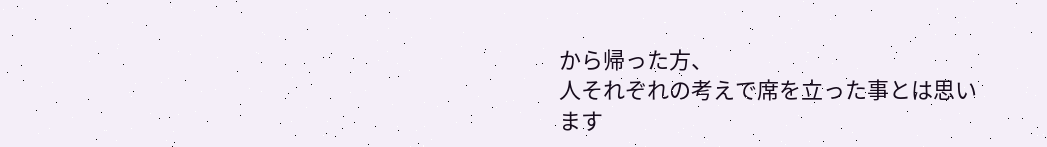から帰った方、
人それぞれの考えで席を立った事とは思います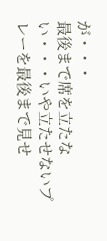が・・・
最後まで席を立たない・・・いや立たせないプレーを最後まで見せ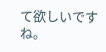て欲しいですね。